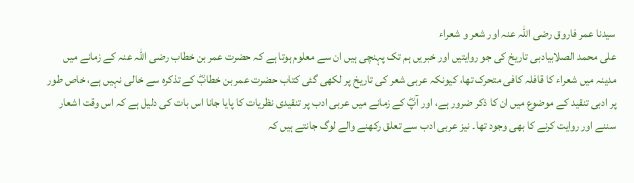سیدنا عمر فاروق رضی اللہ عنہ اور شعر و شعراء
علی محمد الصلابیادبی تاریخ کی جو روایتیں اور خبریں ہم تک پہنچی ہیں ان سے معلوم ہوتا ہے کہ حضرت عمر بن خطاب رضی اللہ عنہ کے زمانے میں مدینہ میں شعراء کا قافلہ کافی متحرک تھا، کیونکہ عربی شعر کی تاریخ پر لکھی گئی کتاب حضرت عمر بن خطابؓ کے تذکرہ سے خالی نہیں ہے، خاص طور پر ادبی تنقید کے موضوع میں ان کا ذکر ضرور ہے، اور آپؓ کے زمانے میں عربی ادب پر تنقیدی نظریات کا پایا جانا اس بات کی دلیل ہے کہ اس وقت اشعار سننے اور روایت کرنے کا بھی وجود تھا۔ نیز عربی ادب سے تعلق رکھنے والے لوگ جانتے ہیں کہ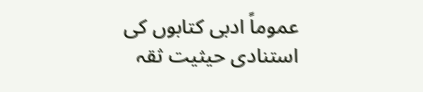عموماً ادبی کتابوں کی استنادی حیثیت ثقہ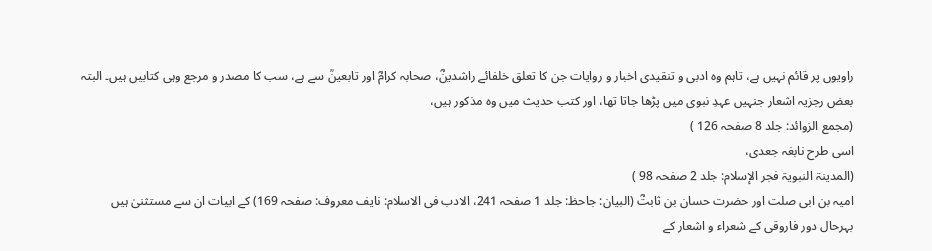راویوں پر قائم نہیں ہے، تاہم وہ ادبی و تنقیدی اخبار و روایات جن کا تعلق خلفائے راشدینؓ، صحابہ کرامؓ اور تابعینؒ سے ہے، سب کا مصدر و مرجع وہی کتابیں ہیں۔ البتہ بعض رجزیہ اشعار جنہیں عہدِ نبوی میں پڑھا جاتا تھا، اور کتب حدیث میں وہ مذکور ہیں،
(مجمع الزوائد: جلد 8 صفحہ 126 )
اسی طرح نابغہ جعدی،
(المدینۃ النبویۃ فجر الإسلام: جلد 2 صفحہ 98 )
امیہ بن ابی صلت اور حضرت حسان بن ثابتؓ (البیان: جاحظ: جلد 1 صفحہ 241، الادب فی الاسلام: نایف معروف: صفحہ 169) کے ابیات ان سے مستثنیٰ ہیں
بہرحال دور فاروقی کے شعراء و اشعار کے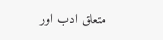متعلق ادب اور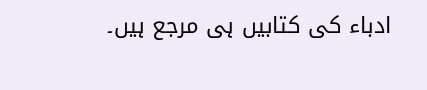ادباء کی کتابیں ہی مرجع ہیں۔